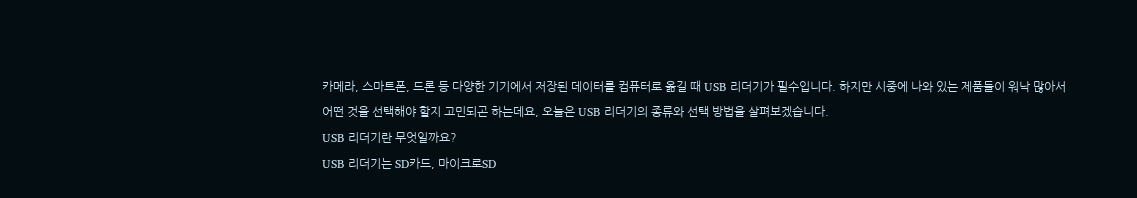카메라, 스마트폰, 드론 등 다양한 기기에서 저장된 데이터를 컴퓨터로 옮길 때 USB 리더기가 필수입니다. 하지만 시중에 나와 있는 제품들이 워낙 많아서 어떤 것을 선택해야 할지 고민되곤 하는데요, 오늘은 USB 리더기의 종류와 선택 방법을 살펴보겠습니다.
USB 리더기란 무엇일까요?
USB 리더기는 SD카드, 마이크로SD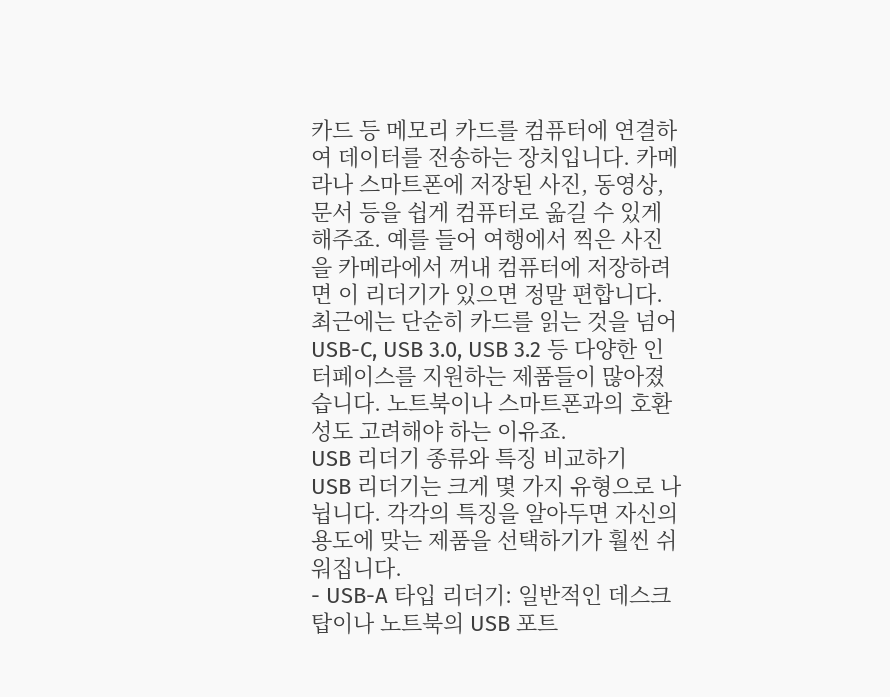카드 등 메모리 카드를 컴퓨터에 연결하여 데이터를 전송하는 장치입니다. 카메라나 스마트폰에 저장된 사진, 동영상, 문서 등을 쉽게 컴퓨터로 옮길 수 있게 해주죠. 예를 들어 여행에서 찍은 사진을 카메라에서 꺼내 컴퓨터에 저장하려면 이 리더기가 있으면 정말 편합니다.
최근에는 단순히 카드를 읽는 것을 넘어 USB-C, USB 3.0, USB 3.2 등 다양한 인터페이스를 지원하는 제품들이 많아졌습니다. 노트북이나 스마트폰과의 호환성도 고려해야 하는 이유죠.
USB 리더기 종류와 특징 비교하기
USB 리더기는 크게 몇 가지 유형으로 나뉩니다. 각각의 특징을 알아두면 자신의 용도에 맞는 제품을 선택하기가 훨씬 쉬워집니다.
- USB-A 타입 리더기: 일반적인 데스크탑이나 노트북의 USB 포트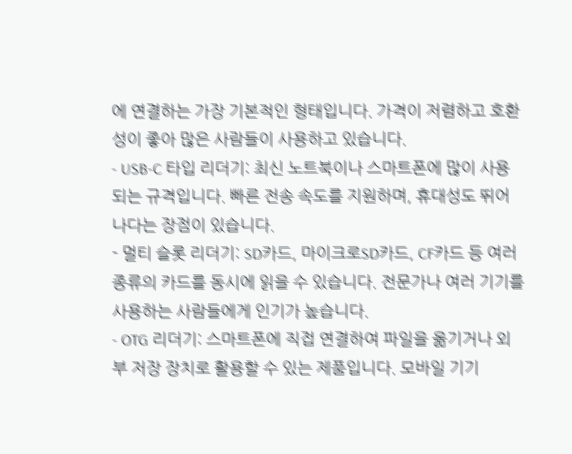에 연결하는 가장 기본적인 형태입니다. 가격이 저렴하고 호환성이 좋아 많은 사람들이 사용하고 있습니다.
- USB-C 타입 리더기: 최신 노트북이나 스마트폰에 많이 사용되는 규격입니다. 빠른 전송 속도를 지원하며, 휴대성도 뛰어나다는 장점이 있습니다.
- 멀티 슬롯 리더기: SD카드, 마이크로SD카드, CF카드 등 여러 종류의 카드를 동시에 읽을 수 있습니다. 전문가나 여러 기기를 사용하는 사람들에게 인기가 높습니다.
- OTG 리더기: 스마트폰에 직접 연결하여 파일을 옮기거나 외부 저장 장치로 활용할 수 있는 제품입니다. 모바일 기기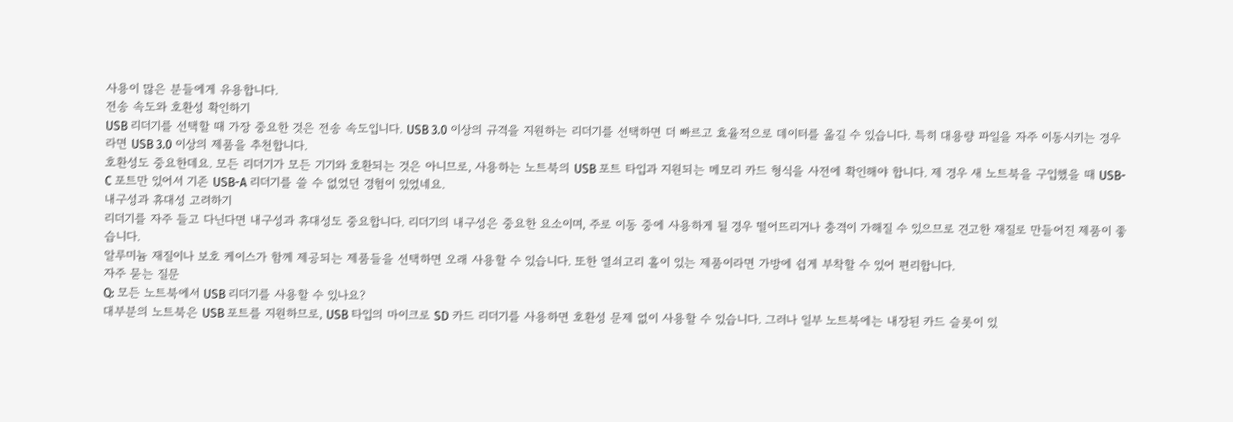사용이 많은 분들에게 유용합니다.
전송 속도와 호환성 확인하기
USB 리더기를 선택할 때 가장 중요한 것은 전송 속도입니다. USB 3.0 이상의 규격을 지원하는 리더기를 선택하면 더 빠르고 효율적으로 데이터를 옮길 수 있습니다. 특히 대용량 파일을 자주 이동시키는 경우라면 USB 3.0 이상의 제품을 추천합니다.
호환성도 중요한데요. 모든 리더기가 모든 기기와 호환되는 것은 아니므로, 사용하는 노트북의 USB 포트 타입과 지원되는 메모리 카드 형식을 사전에 확인해야 합니다. 제 경우 새 노트북을 구입했을 때 USB-C 포트만 있어서 기존 USB-A 리더기를 쓸 수 없었던 경험이 있었네요.
내구성과 휴대성 고려하기
리더기를 자주 들고 다닌다면 내구성과 휴대성도 중요합니다. 리더기의 내구성은 중요한 요소이며, 주로 이동 중에 사용하게 될 경우 떨어뜨리거나 충격이 가해질 수 있으므로 견고한 재질로 만들어진 제품이 좋습니다.
알루미늄 재질이나 보호 케이스가 함께 제공되는 제품들을 선택하면 오래 사용할 수 있습니다. 또한 열쇠고리 홀이 있는 제품이라면 가방에 쉽게 부착할 수 있어 편리합니다.
자주 묻는 질문
Q: 모든 노트북에서 USB 리더기를 사용할 수 있나요?
대부분의 노트북은 USB 포트를 지원하므로, USB 타입의 마이크로 SD 카드 리더기를 사용하면 호환성 문제 없이 사용할 수 있습니다. 그러나 일부 노트북에는 내장된 카드 슬롯이 있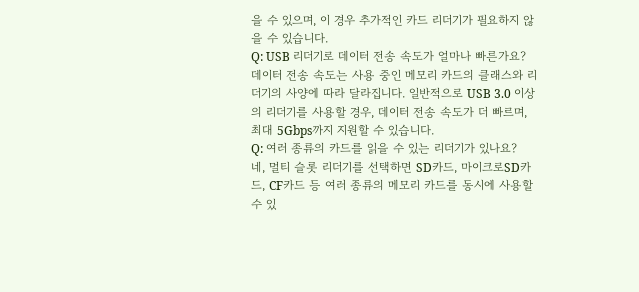을 수 있으며, 이 경우 추가적인 카드 리더기가 필요하지 않을 수 있습니다.
Q: USB 리더기로 데이터 전송 속도가 얼마나 빠른가요?
데이터 전송 속도는 사용 중인 메모리 카드의 클래스와 리더기의 사양에 따라 달라집니다. 일반적으로 USB 3.0 이상의 리더기를 사용할 경우, 데이터 전송 속도가 더 빠르며, 최대 5Gbps까지 지원할 수 있습니다.
Q: 여러 종류의 카드를 읽을 수 있는 리더기가 있나요?
네, 멀티 슬롯 리더기를 선택하면 SD카드, 마이크로SD카드, CF카드 등 여러 종류의 메모리 카드를 동시에 사용할 수 있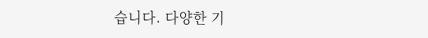습니다. 다양한 기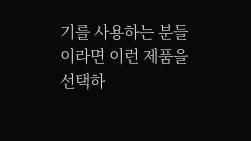기를 사용하는 분들이라면 이런 제품을 선택하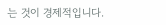는 것이 경제적입니다.